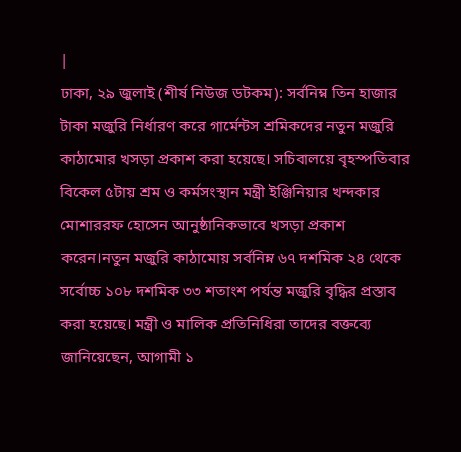|
ঢাকা, ২৯ জুলাই (শীর্ষ নিউজ ডটকম): সর্বনিম্ন তিন হাজার টাকা মজুরি নির্ধারণ করে গার্মেন্টস শ্রমিকদের নতুন মজুরি কাঠামোর খসড়া প্রকাশ করা হয়েছে। সচিবালয়ে বৃহস্পতিবার বিকেল ৫টায় শ্রম ও কর্মসংস্থান মন্ত্রী ইঞ্জিনিয়ার খন্দকার মোশাররফ হোসেন আনুষ্ঠানিকভাবে খসড়া প্রকাশ করেন।নতুন মজুরি কাঠামোয় সর্বনিম্ন ৬৭ দশমিক ২৪ থেকে সর্বোচ্চ ১০৮ দশমিক ৩৩ শতাংশ পর্যন্ত মজুরি বৃদ্ধির প্রস্তাব করা হয়েছে। মন্ত্রী ও মালিক প্রতিনিধিরা তাদের বক্তব্যে
জানিয়েছেন, আগামী ১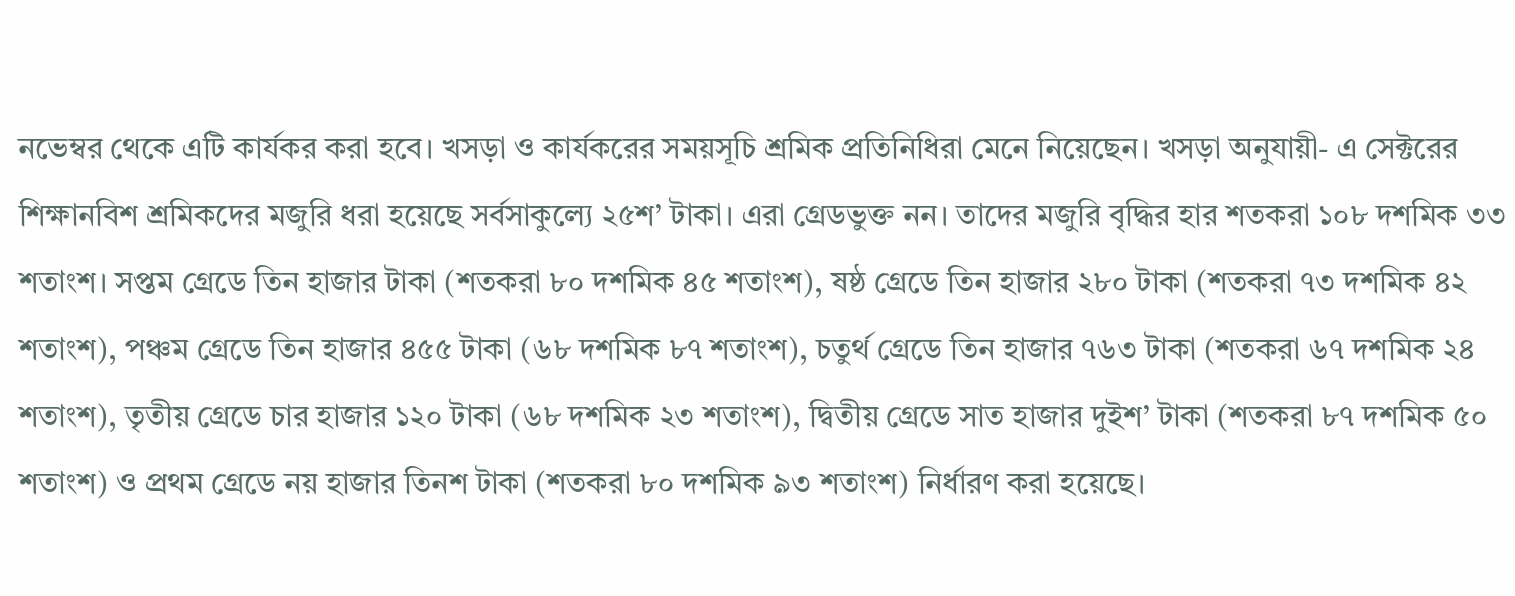নভেম্বর থেকে এটি কার্যকর করা হবে। খসড়া ও কার্যকরের সময়সূচি শ্রমিক প্রতিনিধিরা মেনে নিয়েছেন। খসড়া অনুযায়ী- এ সেক্টরের শিক্ষানবিশ শ্রমিকদের মজুরি ধরা হয়েছে সর্বসাকুল্যে ২৫শ’ টাকা। এরা গ্রেডভুক্ত নন। তাদের মজুরি বৃদ্ধির হার শতকরা ১০৮ দশমিক ৩৩ শতাংশ। সপ্তম গ্রেডে তিন হাজার টাকা (শতকরা ৮০ দশমিক ৪৫ শতাংশ), ষষ্ঠ গ্রেডে তিন হাজার ২৮০ টাকা (শতকরা ৭৩ দশমিক ৪২ শতাংশ), পঞ্চম গ্রেডে তিন হাজার ৪৫৫ টাকা (৬৮ দশমিক ৮৭ শতাংশ), চতুর্থ গ্রেডে তিন হাজার ৭৬৩ টাকা (শতকরা ৬৭ দশমিক ২৪ শতাংশ), তৃতীয় গ্রেডে চার হাজার ১২০ টাকা (৬৮ দশমিক ২৩ শতাংশ), দ্বিতীয় গ্রেডে সাত হাজার দুইশ’ টাকা (শতকরা ৮৭ দশমিক ৫০ শতাংশ) ও প্রথম গ্রেডে নয় হাজার তিনশ টাকা (শতকরা ৮০ দশমিক ৯৩ শতাংশ) নির্ধারণ করা হয়েছে।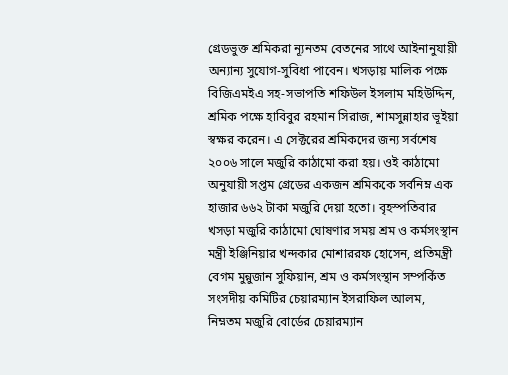গ্রেডভুক্ত শ্রমিকরা ন্যূনতম বেতনের সাথে আইনানুযায়ী অন্যান্য সুযোগ-সুবিধা পাবেন। খসড়ায় মালিক পক্ষে বিজিএমইএ সহ-সভাপতি শফিউল ইসলাম মহিউদ্দিন, শ্রমিক পক্ষে হাবিবুর রহমান সিরাজ, শামসুন্নাহার ভূইয়া স্বক্ষর করেন। এ সেক্টরের শ্রমিকদের জন্য সর্বশেষ ২০০৬ সালে মজুরি কাঠামো করা হয়। ওই কাঠামো অনুযায়ী সপ্তম গ্রেডের একজন শ্রমিককে সর্বনিম্ন এক হাজার ৬৬২ টাকা মজুরি দেয়া হতো। বৃহস্পতিবার খসড়া মজুরি কাঠামো ঘোষণার সময় শ্রম ও কর্মসংস্থান মন্ত্রী ইঞ্জিনিয়ার খন্দকার মোশাররফ হোসেন, প্রতিমন্ত্রী বেগম মুন্নুজান সুফিয়ান, শ্রম ও কর্মসংস্থান সম্পর্কিত সংসদীয় কমিটির চেয়ারম্যান ইসরাফিল আলম, নিম্নতম মজুরি বোর্ডের চেয়ারম্যান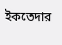ইকতেদার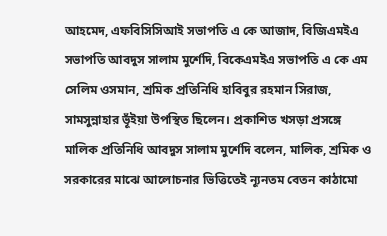আহমেদ, এফবিসিসিআই সভাপতি এ কে আজাদ, বিজিএমইএ সভাপতি আবদুস সালাম মুর্শেদি, বিকেএমইএ সভাপতি এ কে এম সেলিম ওসমান, শ্রমিক প্রতিনিধি হাবিবুর রহমান সিরাজ, সামসুন্নাহার ভূঁইয়া উপস্থিত ছিলেন। প্রকাশিত খসড়া প্রসঙ্গে মালিক প্রতিনিধি আবদুস সালাম মুর্শেদি বলেন, মালিক, শ্রমিক ও সরকারের মাঝে আলোচনার ভিত্তিতেই ন্যূনতম বেতন কাঠামো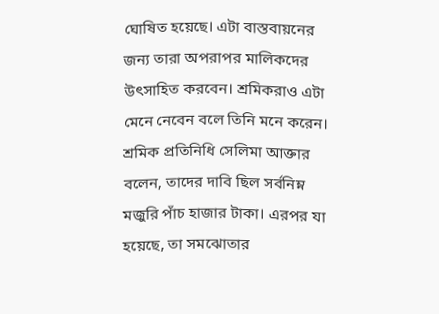ঘোষিত হয়েছে। এটা বাস্তবায়নের জন্য তারা অপরাপর মালিকদের উৎসাহিত করবেন। শ্রমিকরাও এটা মেনে নেবেন বলে তিনি মনে করেন। শ্রমিক প্রতিনিধি সেলিমা আক্তার বলেন, তাদের দাবি ছিল সর্বনিম্ন মজুরি পাঁচ হাজার টাকা। এরপর যা হয়েছে, তা সমঝোতার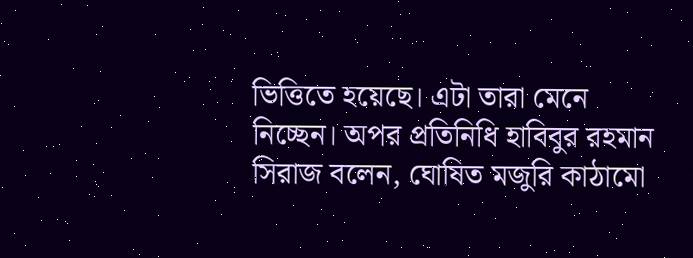ভিত্তিতে হয়েছে। এটা তারা মেনে নিচ্ছেন। অপর প্রতিনিধি হাবিবুর রহমান সিরাজ বলেন, ঘোষিত মজুরি কাঠামো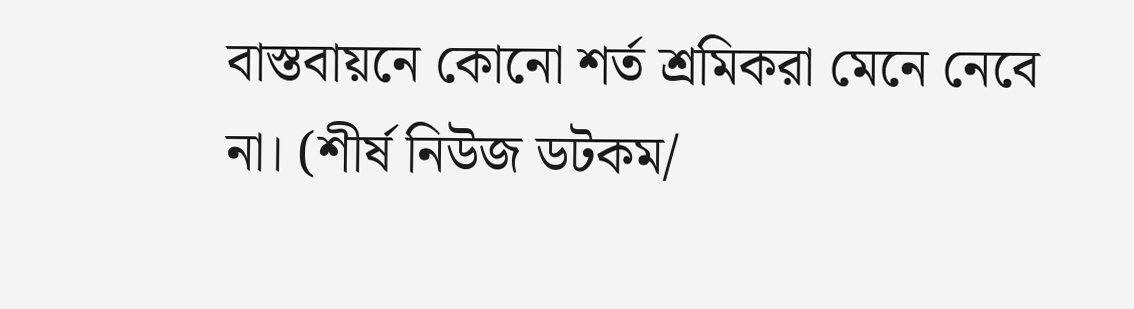বাস্তবায়নে কোনো শর্ত শ্রমিকরা মেনে নেবে না। (শীর্ষ নিউজ ডটকম/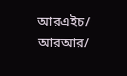আরএইচ/ আরআর/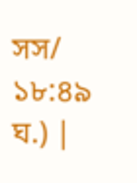সস/ ১৮:৪৯ ঘ.) |